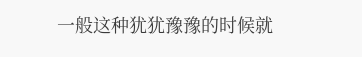一般这种犹犹豫豫的时候就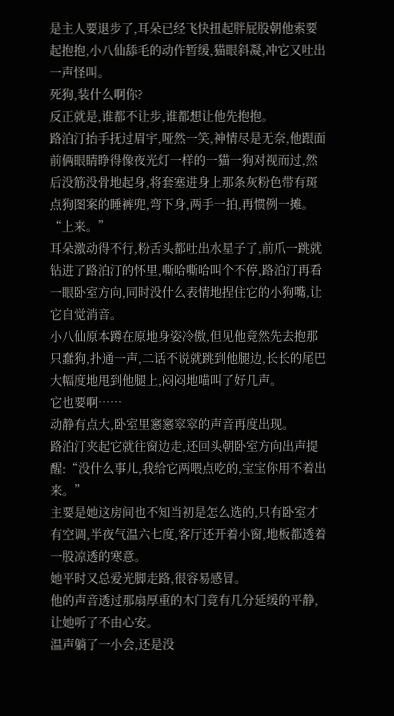是主人要退步了,耳朵已经飞快扭起胖屁股朝他索要起抱抱,小八仙舔毛的动作暂缓,猫眼斜凝,冲它又吐出一声怪叫。
死狗,装什么啊你?
反正就是,谁都不让步,谁都想让他先抱抱。
路泊汀抬手抚过眉宇,哑然一笑,神情尽是无奈,他跟面前俩眼睛睁得像夜光灯一样的一猫一狗对视而过,然后没筋没骨地起身,将套塞进身上那条灰粉色带有斑点狗图案的睡裤兜,弯下身,两手一拍,再惯例一摊。
“上来。”
耳朵激动得不行,粉舌头都吐出水星子了,前爪一跳就钻进了路泊汀的怀里,嘶哈嘶哈叫个不停,路泊汀再看一眼卧室方向,同时没什么表情地捏住它的小狗嘴,让它自觉消音。
小八仙原本蹲在原地身姿冷傲,但见他竟然先去抱那只蠢狗,扑通一声,二话不说就跳到他腿边,长长的尾巴大幅度地甩到他腿上,闷闷地喵叫了好几声。
它也要啊……
动静有点大,卧室里窸窸窣窣的声音再度出现。
路泊汀夹起它就往窗边走,还回头朝卧室方向出声提醒:“没什么事儿,我给它两喂点吃的,宝宝你用不着出来。”
主要是她这房间也不知当初是怎么选的,只有卧室才有空调,半夜气温六七度,客厅还开着小窗,地板都透着一股凉透的寒意。
她平时又总爱光脚走路,很容易感冒。
他的声音透过那扇厚重的木门竟有几分延缓的平静,让她听了不由心安。
温声躺了一小会,还是没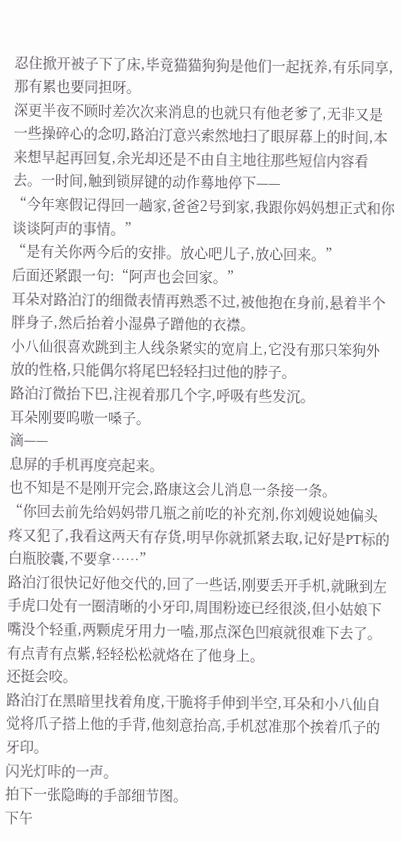忍住掀开被子下了床,毕竟猫猫狗狗是他们一起抚养,有乐同享,那有累也要同担呀。
深更半夜不顾时差次次来消息的也就只有他老爹了,无非又是一些操碎心的念叨,路泊汀意兴索然地扫了眼屏幕上的时间,本来想早起再回复,余光却还是不由自主地往那些短信内容看去。一时间,触到锁屏键的动作蓦地停下——
“今年寒假记得回一趟家,爸爸2号到家,我跟你妈妈想正式和你谈谈阿声的事情。”
“是有关你两今后的安排。放心吧儿子,放心回来。”
后面还紧跟一句:“阿声也会回家。”
耳朵对路泊汀的细微表情再熟悉不过,被他抱在身前,悬着半个胖身子,然后抬着小湿鼻子蹭他的衣襟。
小八仙很喜欢跳到主人线条紧实的宽肩上,它没有那只笨狗外放的性格,只能偶尔将尾巴轻轻扫过他的脖子。
路泊汀微抬下巴,注视着那几个字,呼吸有些发沉。
耳朵刚要呜嗷一嗓子。
滴——
息屏的手机再度亮起来。
也不知是不是刚开完会,路康这会儿消息一条接一条。
“你回去前先给妈妈带几瓶之前吃的补充剂,你刘嫂说她偏头疼又犯了,我看这两天有存货,明早你就抓紧去取,记好是PT标的白瓶胶囊,不要拿……”
路泊汀很快记好他交代的,回了一些话,刚要丢开手机,就瞅到左手虎口处有一圈清晰的小牙印,周围粉迹已经很淡,但小姑娘下嘴没个轻重,两颗虎牙用力一嗑,那点深色凹痕就很难下去了。
有点青有点紫,轻轻松松就烙在了他身上。
还挺会咬。
路泊汀在黑暗里找着角度,干脆将手伸到半空,耳朵和小八仙自觉将爪子搭上他的手背,他刻意抬高,手机怼准那个挨着爪子的牙印。
闪光灯咔的一声。
拍下一张隐晦的手部细节图。
下午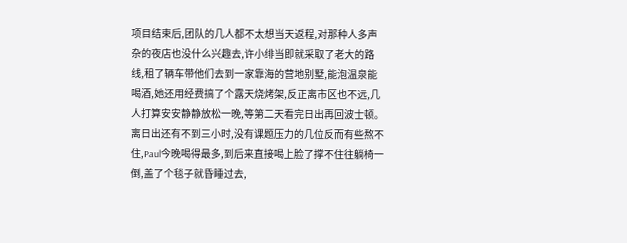项目结束后,团队的几人都不太想当天返程,对那种人多声杂的夜店也没什么兴趣去,许小绯当即就采取了老大的路线,租了辆车带他们去到一家靠海的营地别墅,能泡温泉能喝酒,她还用经费搞了个露天烧烤架,反正离市区也不远,几人打算安安静静放松一晚,等第二天看完日出再回波士顿。
离日出还有不到三小时,没有课题压力的几位反而有些熬不住,Paul今晚喝得最多,到后来直接喝上脸了撑不住往躺椅一倒,盖了个毯子就昏睡过去,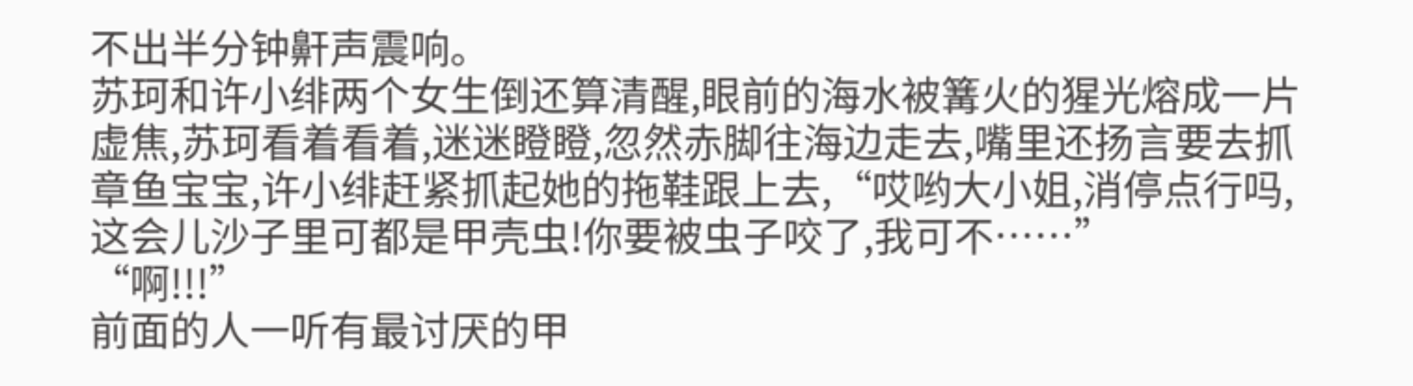不出半分钟鼾声震响。
苏珂和许小绯两个女生倒还算清醒,眼前的海水被篝火的猩光熔成一片虚焦,苏珂看着看着,迷迷瞪瞪,忽然赤脚往海边走去,嘴里还扬言要去抓章鱼宝宝,许小绯赶紧抓起她的拖鞋跟上去,“哎哟大小姐,消停点行吗,这会儿沙子里可都是甲壳虫!你要被虫子咬了,我可不……”
“啊!!!”
前面的人一听有最讨厌的甲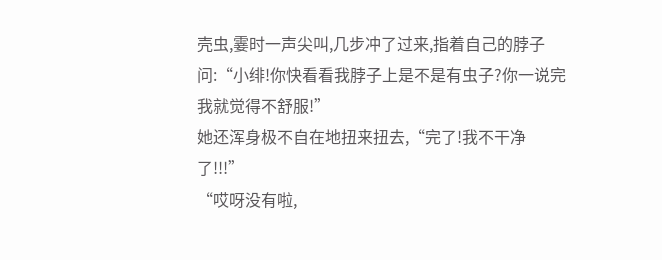壳虫,霎时一声尖叫,几步冲了过来,指着自己的脖子问:“小绯!你快看看我脖子上是不是有虫子?你一说完我就觉得不舒服!”
她还浑身极不自在地扭来扭去,“完了!我不干净了!!!”
“哎呀没有啦,